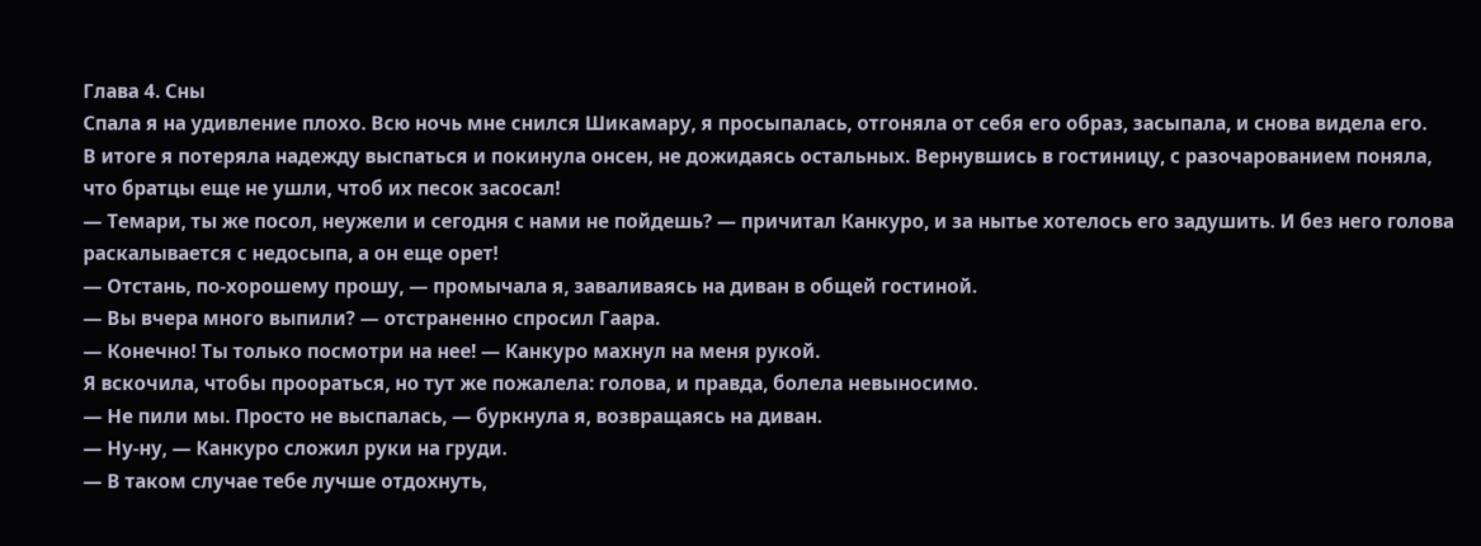Глава 4. Сны
Спала я на удивление плохо. Всю ночь мне снился Шикамару, я просыпалась, отгоняла от себя его образ, засыпала, и снова видела его.
В итоге я потеряла надежду выспаться и покинула онсен, не дожидаясь остальных. Вернувшись в гостиницу, с разочарованием поняла, что братцы еще не ушли, чтоб их песок засосал!
— Темари, ты же посол, неужели и сегодня с нами не пойдешь? — причитал Канкуро, и за нытье хотелось его задушить. И без него голова раскалывается с недосыпа, а он еще орет!
— Отстань, по-хорошему прошу, — промычала я, заваливаясь на диван в общей гостиной.
— Вы вчера много выпили? — отстраненно спросил Гаара.
— Конечно! Ты только посмотри на нее! — Канкуро махнул на меня рукой.
Я вскочила, чтобы проораться, но тут же пожалела: голова, и правда, болела невыносимо.
— Не пили мы. Просто не выспалась, — буркнула я, возвращаясь на диван.
— Ну-ну, — Канкуро сложил руки на груди.
— В таком случае тебе лучше отдохнуть,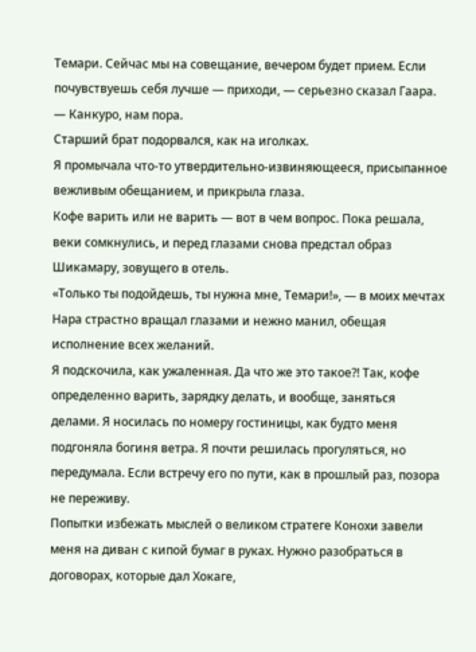Темари. Сейчас мы на совещание, вечером будет прием. Если почувствуешь себя лучше — приходи, — серьезно сказал Гаара. — Канкуро, нам пора.
Старший брат подорвался, как на иголках.
Я промычала что-то утвердительно-извиняющееся, присыпанное вежливым обещанием, и прикрыла глаза.
Кофе варить или не варить — вот в чем вопрос. Пока решала, веки сомкнулись, и перед глазами снова предстал образ Шикамару, зовущего в отель.
«Только ты подойдешь, ты нужна мне, Темари!», — в моих мечтах Нара страстно вращал глазами и нежно манил, обещая исполнение всех желаний.
Я подскочила, как ужаленная. Да что же это такое?! Так, кофе определенно варить, зарядку делать, и вообще, заняться делами. Я носилась по номеру гостиницы, как будто меня подгоняла богиня ветра. Я почти решилась прогуляться, но передумала. Если встречу его по пути, как в прошлый раз, позора не переживу.
Попытки избежать мыслей о великом стратеге Конохи завели меня на диван с кипой бумаг в руках. Нужно разобраться в договорах, которые дал Хокаге,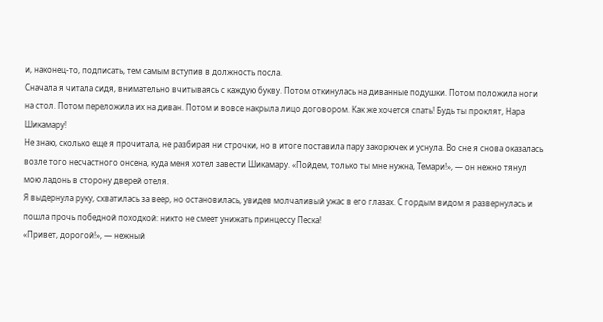и, наконец-то, подписать, тем самым вступив в должность посла.
Сначала я читала сидя, внимательно вчитываясь с каждую букву. Потом откинулась на диванные подушки. Потом положила ноги на стол. Потом переложила их на диван. Потом и вовсе накрыла лицо договором. Как же хочется спать! Будь ты проклят, Нара Шикамару!
Не знаю, сколько еще я прочитала, не разбирая ни строчки, но в итоге поставила пару закорючек и уснула. Во сне я снова оказалась возле того несчастного онсена, куда меня хотел завести Шикамару. «Пойдем, только ты мне нужна, Темари!», — он нежно тянул мою ладонь в сторону дверей отеля.
Я выдернула руку, схватилась за веер, но остановилась, увидев молчаливый ужас в его глазах. С гордым видом я развернулась и пошла прочь победной походкой: никто не смеет унижать принцессу Песка!
«Привет, дорогой!», — нежный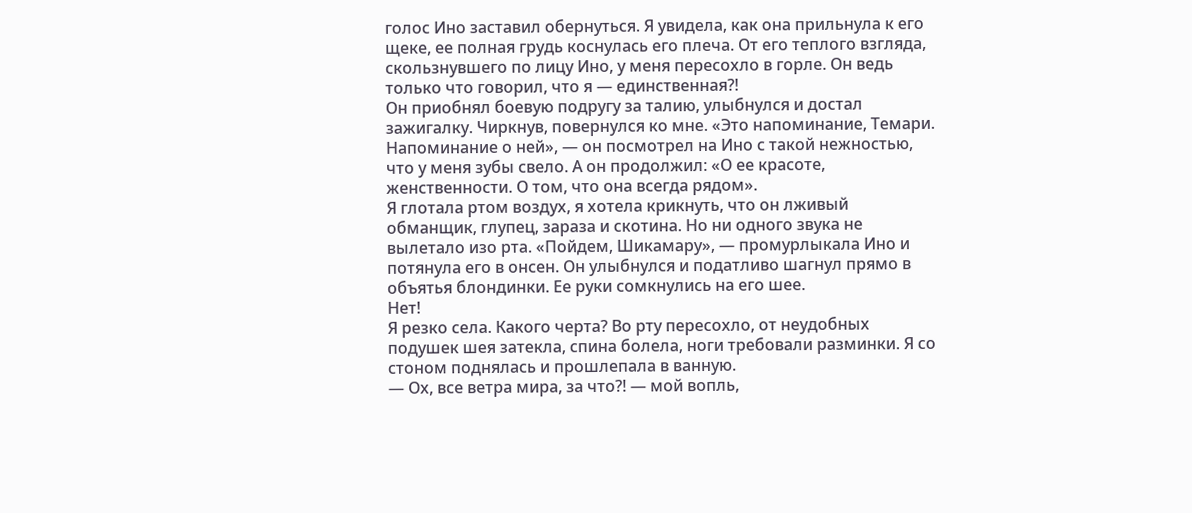голос Ино заставил обернуться. Я увидела, как она прильнула к его щеке, ее полная грудь коснулась его плеча. От его теплого взгляда, скользнувшего по лицу Ино, у меня пересохло в горле. Он ведь только что говорил, что я — единственная?!
Он приобнял боевую подругу за талию, улыбнулся и достал зажигалку. Чиркнув, повернулся ко мне. «Это напоминание, Темари. Напоминание о ней», — он посмотрел на Ино с такой нежностью, что у меня зубы свело. А он продолжил: «О ее красоте, женственности. О том, что она всегда рядом».
Я глотала ртом воздух, я хотела крикнуть, что он лживый обманщик, глупец, зараза и скотина. Но ни одного звука не вылетало изо рта. «Пойдем, Шикамару», — промурлыкала Ино и потянула его в онсен. Он улыбнулся и податливо шагнул прямо в объятья блондинки. Ее руки сомкнулись на его шее.
Нет!
Я резко села. Какого черта? Во рту пересохло, от неудобных подушек шея затекла, спина болела, ноги требовали разминки. Я со стоном поднялась и прошлепала в ванную.
— Ох, все ветра мира, за что?! — мой вопль,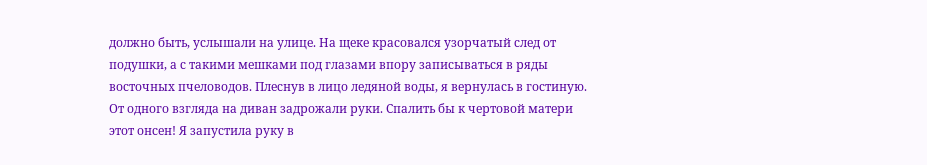должно быть, услышали на улице. На щеке красовался узорчатый след от подушки, а с такими мешками под глазами впору записываться в ряды восточных пчеловодов. Плеснув в лицо ледяной воды, я вернулась в гостиную.
От одного взгляда на диван задрожали руки. Спалить бы к чертовой матери этот онсен! Я запустила руку в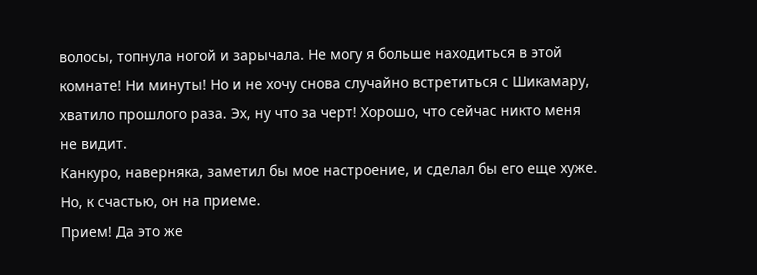волосы, топнула ногой и зарычала. Не могу я больше находиться в этой комнате! Ни минуты! Но и не хочу снова случайно встретиться с Шикамару, хватило прошлого раза. Эх, ну что за черт! Хорошо, что сейчас никто меня не видит.
Канкуро, наверняка, заметил бы мое настроение, и сделал бы его еще хуже. Но, к счастью, он на приеме.
Прием! Да это же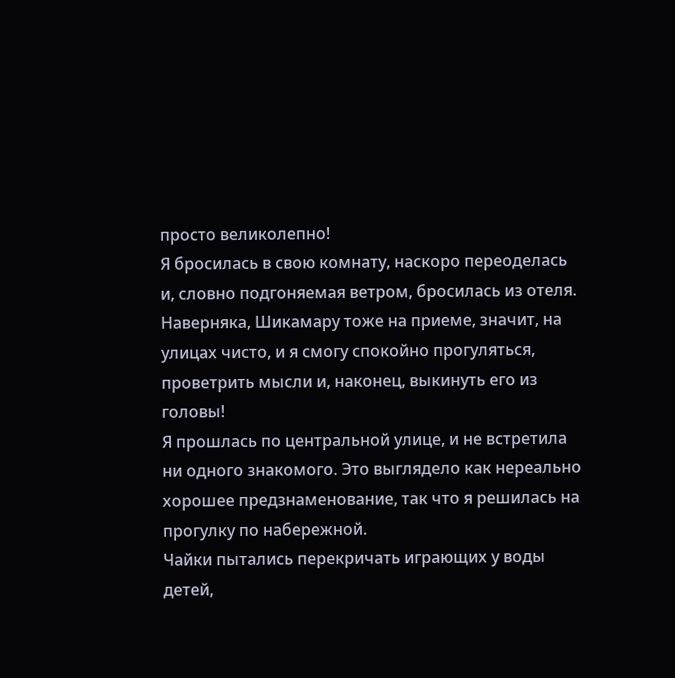просто великолепно!
Я бросилась в свою комнату, наскоро переоделась и, словно подгоняемая ветром, бросилась из отеля. Наверняка, Шикамару тоже на приеме, значит, на улицах чисто, и я смогу спокойно прогуляться, проветрить мысли и, наконец, выкинуть его из головы!
Я прошлась по центральной улице, и не встретила ни одного знакомого. Это выглядело как нереально хорошее предзнаменование, так что я решилась на прогулку по набережной.
Чайки пытались перекричать играющих у воды детей,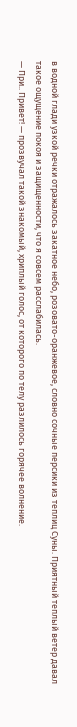в водной глади узкой речки отражалось закатное небо, розовато-оранжевое, словно сочные персики из теплиц Суны. Приятный теплый ветер давал такое ощущение покоя и защищенности, что я совсем расслабилась.
— При.. Привет! — прозвучал такой знакомый, хриплый голос, от которого по телу разлилось горячее волнение.